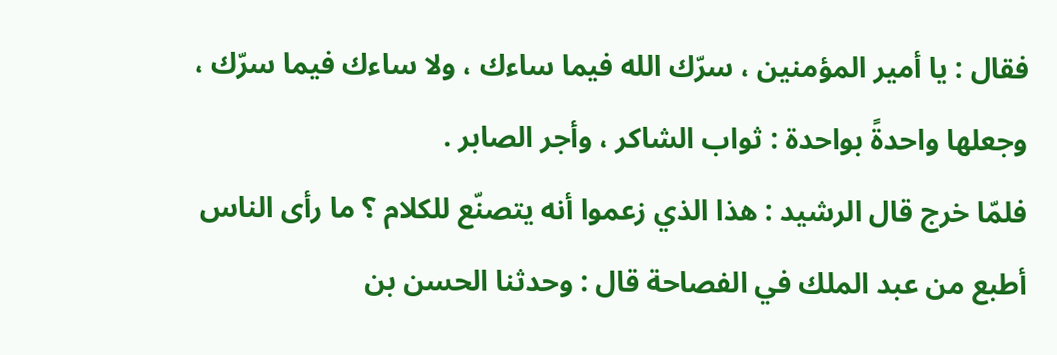فقال : يا أمير المؤمنين ، سرّك الله فيما ساءك ، ولا ساءك فيما سرّك ، وجعلها واحدةً بواحدة : ثواب الشاكر ، وأجر الصابر .
فلمّا خرج قال الرشيد : هذا الذي زعموا أنه يتصنّع للكلام ؟ ما رأى الناس أطبع من عبد الملك في الفصاحة قال : وحدثنا الحسن بن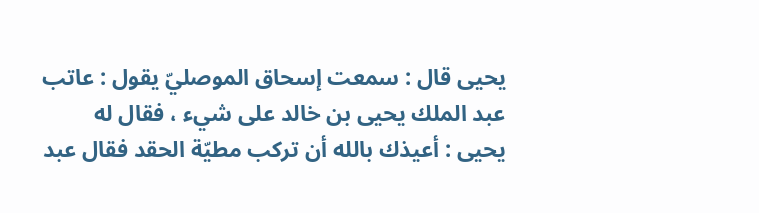يحيى قال : سمعت إسحاق الموصليّ يقول : عاتب عبد الملك يحيى بن خالد على شيء ، فقال له يحيى : أعيذك بالله أن تركب مطيّة الحقد فقال عبد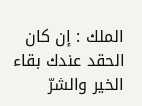الملك : إن كان الحقد عندك بقاء الخير والشرّ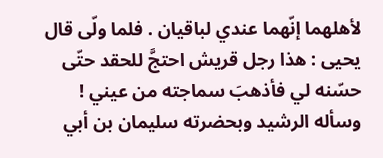لأهلهما إنّهما عندي لباقيان . فلما ولّى قال يحيى : هذا رجل قريش احتجَّ للحقد حتّى حسّنه لي فأذهبَ سماجته من عيني !
وسأله الرشيد وبحضرته سليمان بن أبي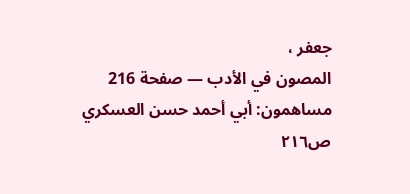جعفر ،
المصون في الأدب — صفحة 216
مساهمون: أبي أحمد حسن العسكري
ص٢١٦